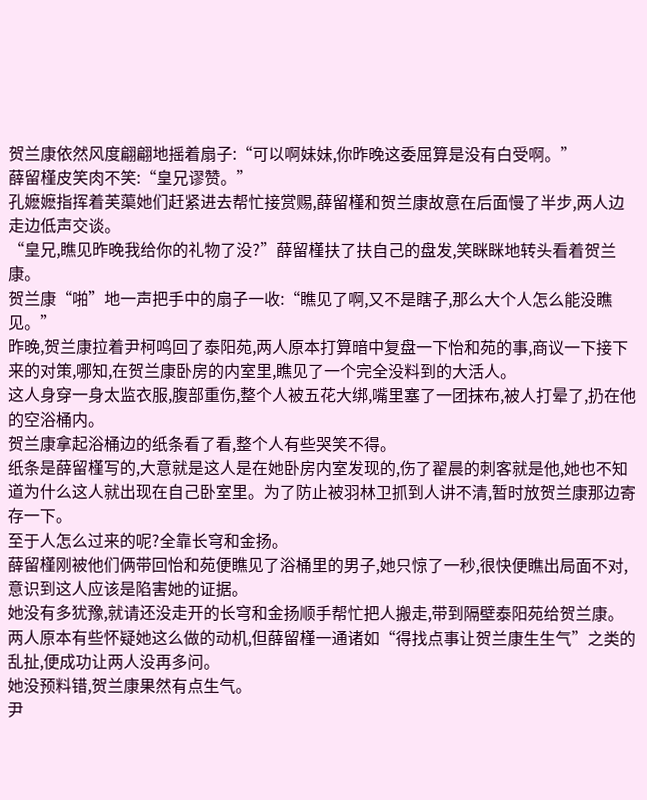贺兰康依然风度翩翩地摇着扇子:“可以啊妹妹,你昨晚这委屈算是没有白受啊。”
薛留槿皮笑肉不笑:“皇兄谬赞。”
孔嬷嬷指挥着芙蕖她们赶紧进去帮忙接赏赐,薛留槿和贺兰康故意在后面慢了半步,两人边走边低声交谈。
“皇兄,瞧见昨晚我给你的礼物了没?”薛留槿扶了扶自己的盘发,笑眯眯地转头看着贺兰康。
贺兰康“啪”地一声把手中的扇子一收:“瞧见了啊,又不是瞎子,那么大个人怎么能没瞧见。”
昨晚,贺兰康拉着尹柯鸣回了泰阳苑,两人原本打算暗中复盘一下怡和苑的事,商议一下接下来的对策,哪知,在贺兰康卧房的内室里,瞧见了一个完全没料到的大活人。
这人身穿一身太监衣服,腹部重伤,整个人被五花大绑,嘴里塞了一团抹布,被人打晕了,扔在他的空浴桶内。
贺兰康拿起浴桶边的纸条看了看,整个人有些哭笑不得。
纸条是薛留槿写的,大意就是这人是在她卧房内室发现的,伤了翟晨的刺客就是他,她也不知道为什么这人就出现在自己卧室里。为了防止被羽林卫抓到人讲不清,暂时放贺兰康那边寄存一下。
至于人怎么过来的呢?全靠长穹和金扬。
薛留槿刚被他们俩带回怡和苑便瞧见了浴桶里的男子,她只惊了一秒,很快便瞧出局面不对,意识到这人应该是陷害她的证据。
她没有多犹豫,就请还没走开的长穹和金扬顺手帮忙把人搬走,带到隔壁泰阳苑给贺兰康。
两人原本有些怀疑她这么做的动机,但薛留槿一通诸如“得找点事让贺兰康生生气”之类的乱扯,便成功让两人没再多问。
她没预料错,贺兰康果然有点生气。
尹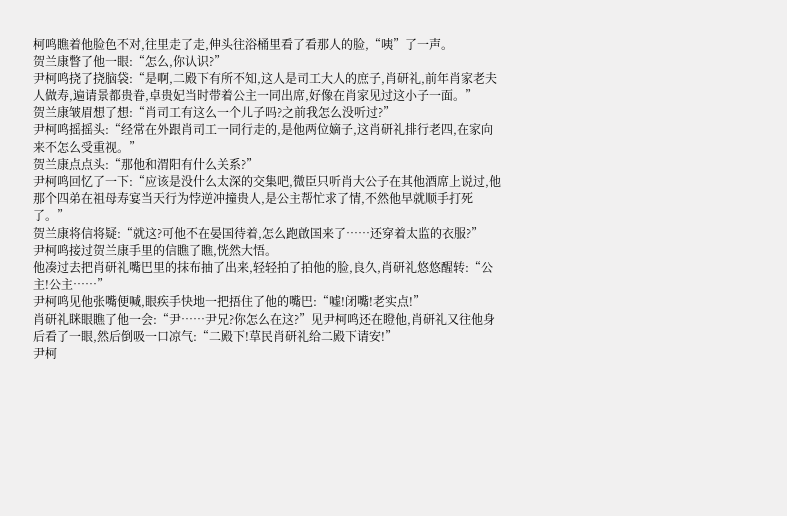柯鸣瞧着他脸色不对,往里走了走,伸头往浴桶里看了看那人的脸,“咦”了一声。
贺兰康瞥了他一眼:“怎么,你认识?”
尹柯鸣挠了挠脑袋:“是啊,二殿下有所不知,这人是司工大人的庶子,肖研礼,前年肖家老夫人做寿,遍请景都贵眷,卓贵妃当时带着公主一同出席,好像在肖家见过这小子一面。”
贺兰康皱眉想了想:“肖司工有这么一个儿子吗?之前我怎么没听过?”
尹柯鸣摇摇头:“经常在外跟肖司工一同行走的,是他两位嫡子,这肖研礼排行老四,在家向来不怎么受重视。”
贺兰康点点头:“那他和渭阳有什么关系?”
尹柯鸣回忆了一下:“应该是没什么太深的交集吧,微臣只听肖大公子在其他酒席上说过,他那个四弟在祖母寿宴当天行为悖逆冲撞贵人,是公主帮忙求了情,不然他早就顺手打死了。”
贺兰康将信将疑:“就这?可他不在晏国待着,怎么跑啟国来了……还穿着太监的衣服?”
尹柯鸣接过贺兰康手里的信瞧了瞧,恍然大悟。
他凑过去把肖研礼嘴巴里的抹布抽了出来,轻轻拍了拍他的脸,良久,肖研礼悠悠醒转:“公主!公主……”
尹柯鸣见他张嘴便喊,眼疾手快地一把捂住了他的嘴巴:“嘘!闭嘴!老实点!”
肖研礼眯眼瞧了他一会:“尹……尹兄?你怎么在这?”见尹柯鸣还在瞪他,肖研礼又往他身后看了一眼,然后倒吸一口凉气:“二殿下!草民肖研礼给二殿下请安!”
尹柯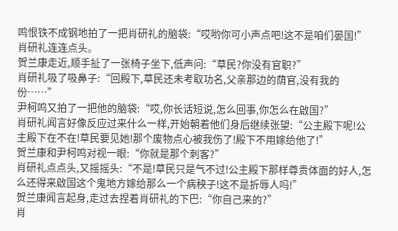鸣恨铁不成钢地拍了一把肖研礼的脑袋:“哎哟你可小声点吧!这不是咱们晏国!”
肖研礼连连点头。
贺兰康走近,顺手扯了一张椅子坐下,低声问:“草民?你没有官职?”
肖研礼吸了吸鼻子:“回殿下,草民还未考取功名,父亲那边的荫官,没有我的份……”
尹柯鸣又拍了一把他的脑袋:“哎,你长话短说,怎么回事,你怎么在啟国?”
肖研礼闻言好像反应过来什么一样,开始朝着他们身后继续张望:“公主殿下呢!公主殿下在不在!草民要见她!那个废物点心被我伤了!殿下不用嫁给他了!”
贺兰康和尹柯鸣对视一眼:“你就是那个刺客?”
肖研礼点点头,又摇摇头:“不是!草民只是气不过!公主殿下那样尊贵体面的好人,怎么还得来啟国这个鬼地方嫁给那么一个病秧子!这不是折辱人吗!”
贺兰康闻言起身,走过去捏着肖研礼的下巴:“你自己来的?”
肖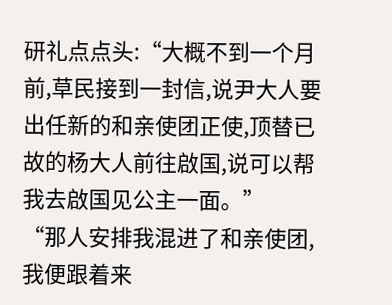研礼点点头:“大概不到一个月前,草民接到一封信,说尹大人要出任新的和亲使团正使,顶替已故的杨大人前往啟国,说可以帮我去啟国见公主一面。”
“那人安排我混进了和亲使团,我便跟着来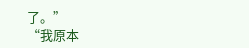了。”
“我原本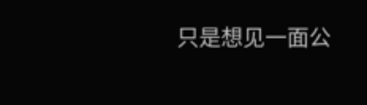只是想见一面公